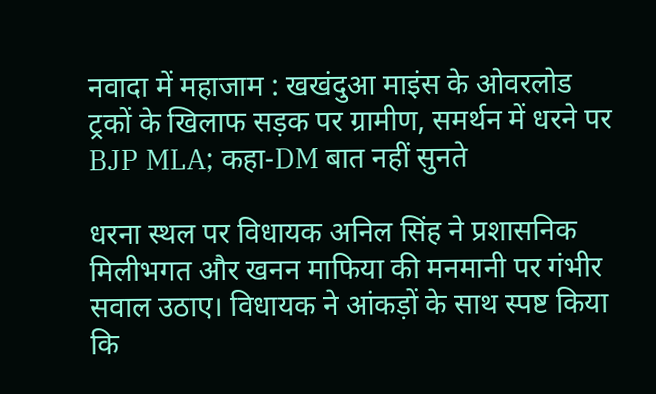नवादा में महाजाम : खखंदुआ माइंस के ओवरलोड ट्रकों के खिलाफ सड़क पर ग्रामीण, समर्थन में धरने पर BJP MLA; कहा-DM बात नहीं सुनते

धरना स्थल पर विधायक अनिल सिंह ने प्रशासनिक मिलीभगत और खनन माफिया की मनमानी पर गंभीर सवाल उठाए। विधायक ने आंकड़ों के साथ स्पष्ट किया कि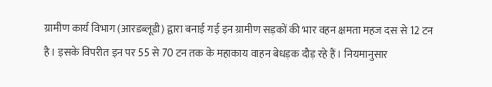ग्रामीण कार्य विभाग (आरडब्लूडी) द्वारा बनाई गई इन ग्रामीण सड़कों की भार वहन क्षमता महज दस से 12 टन है। इसके विपरीत इन पर 55 से 70 टन तक के महाकाय वाहन बेधड़क दौड़ रहे हैं। नियमानुसार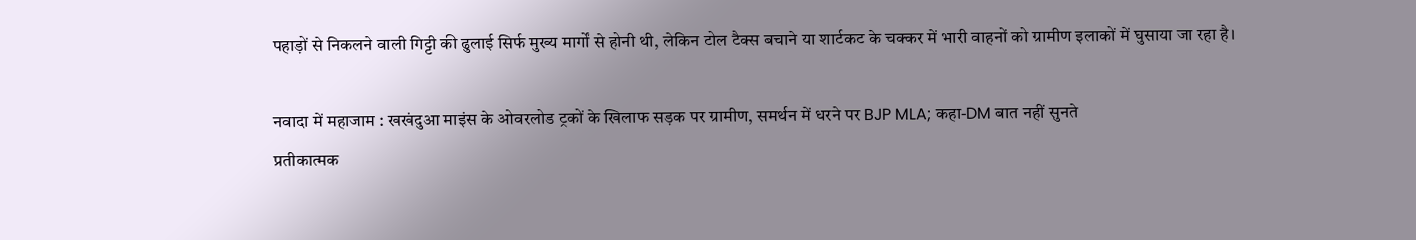पहाड़ों से निकलने वाली गिट्टी की ढुलाई सिर्फ मुख्य मार्गों से होनी थी, लेकिन टोल टैक्स बचाने या शार्टकट के चक्कर में भारी वाहनों को ग्रामीण इलाकों में घुसाया जा रहा है।

नवादा में महाजाम : खखंदुआ माइंस के ओवरलोड ट्रकों के खिलाफ सड़क पर ग्रामीण, समर्थन में धरने पर BJP MLA; कहा-DM बात नहीं सुनते
प्रतीकात्मक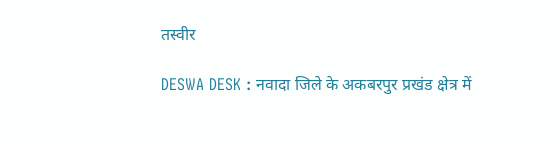तस्वीर

DESWA DESK : नवादा जिले के अकबरपुर प्रखंड क्षेत्र में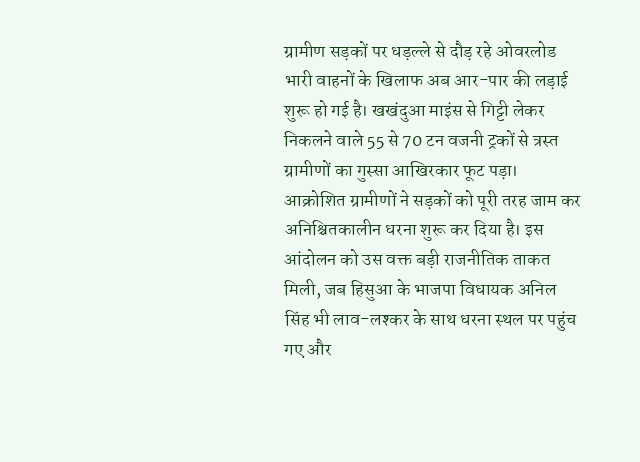ग्रामीण सड़कों पर धड़ल्ले से दौड़ रहे ओवरलोड भारी वाहनों के खिलाफ अब आर-पार की लड़ाई शुरू हो गई है। खखंदुआ माइंस से गिट्टी लेकर निकलने वाले 55 से 70 टन वजनी ट्रकों से त्रस्त ग्रामीणों का गुस्सा आखिरकार फूट पड़ा। आक्रोशित ग्रामीणों ने सड़कों को पूरी तरह जाम कर अनिश्चितकालीन धरना शुरू कर दिया है। इस आंदोलन को उस वक्त बड़ी राजनीतिक ताकत मिली, जब हिसुआ के भाजपा विधायक अनिल सिंह भी लाव-लश्कर के साथ धरना स्थल पर पहुंच गए और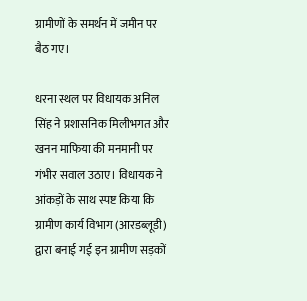ग्रामीणों के समर्थन में जमीन पर बैठ गए।

धरना स्थल पर विधायक अनिल सिंह ने प्रशासनिक मिलीभगत और खनन माफिया की मनमानी पर गंभीर सवाल उठाए। विधायक ने आंकड़ों के साथ स्पष्ट किया कि ग्रामीण कार्य विभाग (आरडब्लूडी) द्वारा बनाई गई इन ग्रामीण सड़कों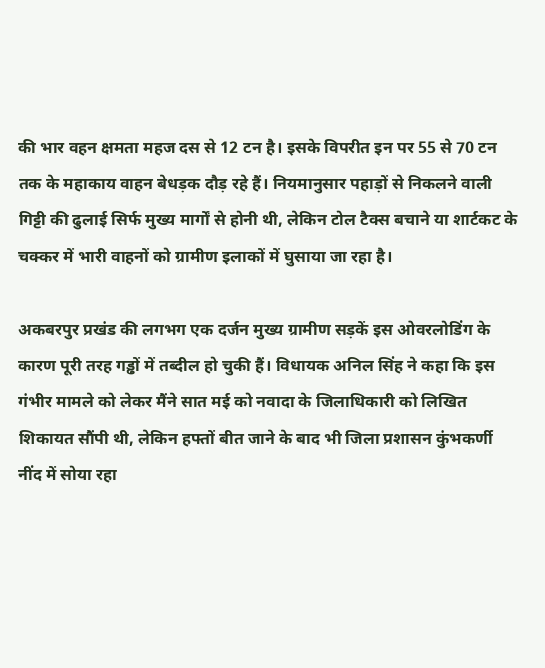की भार वहन क्षमता महज दस से 12 टन है। इसके विपरीत इन पर 55 से 70 टन तक के महाकाय वाहन बेधड़क दौड़ रहे हैं। नियमानुसार पहाड़ों से निकलने वाली गिट्टी की ढुलाई सिर्फ मुख्य मार्गों से होनी थी, लेकिन टोल टैक्स बचाने या शार्टकट के चक्कर में भारी वाहनों को ग्रामीण इलाकों में घुसाया जा रहा है।

अकबरपुर प्रखंड की लगभग एक दर्जन मुख्य ग्रामीण सड़कें इस ओवरलोडिंग के कारण पूरी तरह गड्ढों में तब्दील हो चुकी हैं। विधायक अनिल सिंह ने कहा कि इस गंभीर मामले को लेकर मैंने सात मई को नवादा के जिलाधिकारी को लिखित शिकायत सौंपी थी, लेकिन हफ्तों बीत जाने के बाद भी जिला प्रशासन कुंभकर्णी नींद में सोया रहा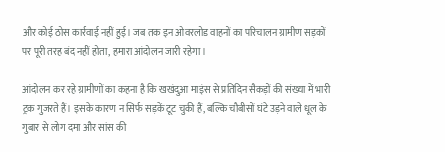और कोई ठोस कार्रवाई नहीं हुई। जब तक इन ओवरलोड वाहनों का परिचालन ग्रामीण सड़कों पर पूरी तरह बंद नहीं होता, हमारा आंदोलन जारी रहेगा।

आंदोलन कर रहे ग्रामीणों का कहना है कि खखंदुआ माइंस से प्रतिदिन सैकड़ों की संख्या में भारी ट्रक गुजरते हैं। इसके कारण न सिर्फ सड़कें टूट चुकी हैं, बल्कि चौबीसों घंटे उड़ने वाले धूल के गुबार से लोग दमा और सांस की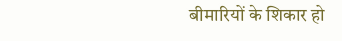बीमारियों के शिकार हो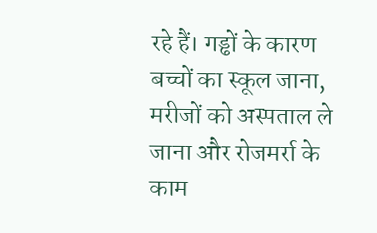रहे हैं। गड्ढों के कारण बच्चों का स्कूल जाना, मरीजों को अस्पताल ले जाना और रोजमर्रा के काम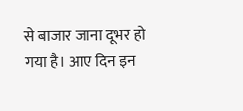से बाजार जाना दूभर हो गया है। आए दिन इन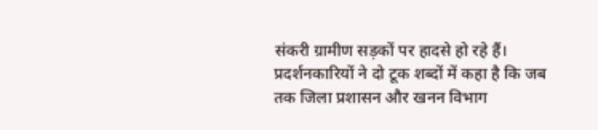संकरी ग्रामीण सड़कों पर हादसे हो रहे हैं। प्रदर्शनकारियों ने दो टूक शब्दों में कहा है कि जब तक जिला प्रशासन और खनन विभाग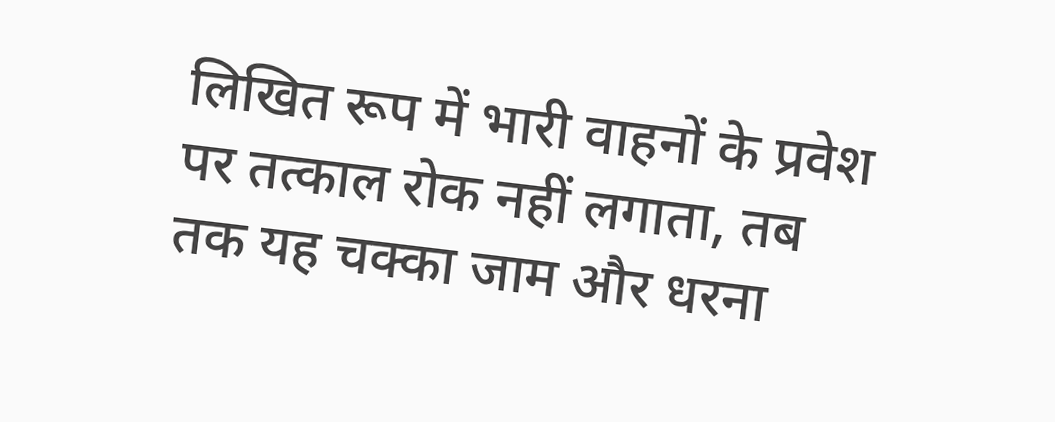लिखित रूप में भारी वाहनों के प्रवेश पर तत्काल रोक नहीं लगाता, तब तक यह चक्का जाम और धरना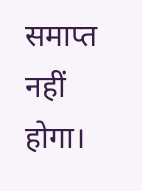समाप्त नहीं होगा।